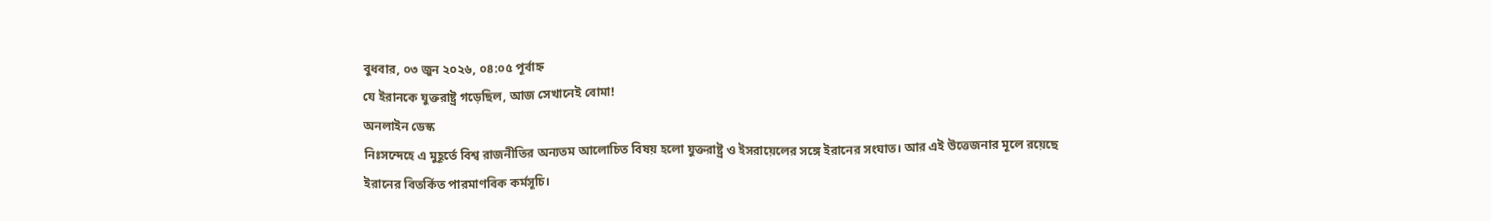বুধবার, ০৩ জুন ২০২৬, ০৪:০৫ পূর্বাহ্ন
যে ইরানকে যুক্তরাষ্ট্র গড়েছিল, আজ সেখানেই বোমা!
অনলাইন ডেস্ক
নিঃসন্দেহে এ মুহূর্তে বিশ্ব রাজনীতির অন্যতম আলোচিত বিষয় হলো যুক্তরাষ্ট্র ও ইসরায়েলের সঙ্গে ইরানের সংঘাত। আর এই উত্তেজনার মূলে রয়েছে ইরানের বিতর্কিত পারমাণবিক কর্মসূচি।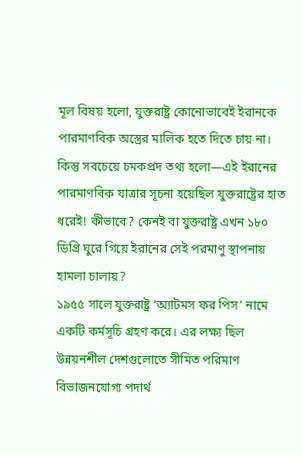মূল বিষয় হলো, যুক্তরাষ্ট্র কোনোভাবেই ইরানকে পারমাণবিক অস্ত্রের মালিক হতে দিতে চায় না। কিন্তু সবচেয়ে চমকপ্রদ তথ্য হলো—এই ইরানের পারমাণবিক যাত্রার সূচনা হয়েছিল যুক্তরাষ্ট্রের হাত ধরেই! কীভাবে? কেনই বা যুক্তরাষ্ট্র এখন ১৮০ ডিগ্রি ঘুরে গিয়ে ইরানের সেই পরমাণু স্থাপনায় হামলা চালায়?
১৯৫৫ সালে যুক্তরাষ্ট্র ‘অ্যাটমস ফর পিস’ নামে একটি কর্মসূচি গ্রহণ করে। এর লক্ষ্য ছিল উন্নয়নশীল দেশগুলোতে সীমিত পরিমাণ বিভাজনযোগ্য পদার্থ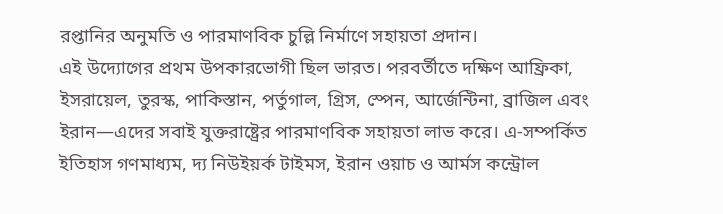রপ্তানির অনুমতি ও পারমাণবিক চুল্লি নির্মাণে সহায়তা প্রদান।
এই উদ্যোগের প্রথম উপকারভোগী ছিল ভারত। পরবর্তীতে দক্ষিণ আফ্রিকা, ইসরায়েল, তুরস্ক, পাকিস্তান, পর্তুগাল, গ্রিস, স্পেন, আর্জেন্টিনা, ব্রাজিল এবং ইরান—এদের সবাই যুক্তরাষ্ট্রের পারমাণবিক সহায়তা লাভ করে। এ-সম্পর্কিত ইতিহাস গণমাধ্যম, দ্য নিউইয়র্ক টাইমস, ইরান ওয়াচ ও আর্মস কন্ট্রোল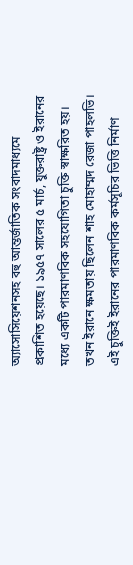অ্যাসোসিয়েশনসহ বহু আন্তর্জাতিক সংবাদমাধ্যমে প্রকাশিত হয়েছে। ১৯৫৭ সালের ৫ মার্চ, যুক্তরাষ্ট্র ও ইরানের মধ্যে একটি পারমাণবিক সহযোগিতা চুক্তি স্বাক্ষরিত হয়। তখন ইরানে ক্ষমতায় ছিলেন শাহ মোহাম্মদ রেজা পাহলভি। এই চুক্তিই ইরানের পারমাণবিক কর্মসূচির ভিত্তি নির্মাণ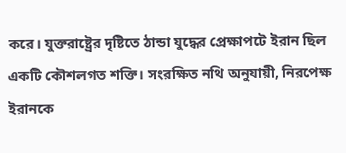করে। যুক্তরাষ্ট্রের দৃষ্টিতে ঠান্ডা যুদ্ধের প্রেক্ষাপটে ইরান ছিল একটি কৌশলগত শক্তি। সংরক্ষিত নথি অনুযায়ী, নিরপেক্ষ ইরানকে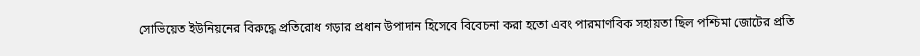সোভিয়েত ইউনিয়নের বিরুদ্ধে প্রতিরোধ গড়ার প্রধান উপাদান হিসেবে বিবেচনা করা হতো এবং পারমাণবিক সহায়তা ছিল পশ্চিমা জোটের প্রতি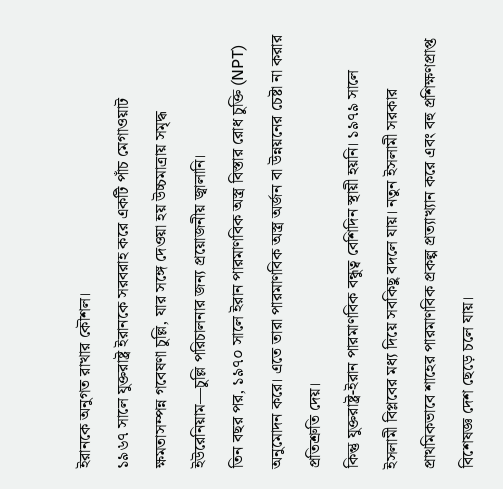ইরানকে অনুগত রাখার কৌশল।
১৯৬৭ সালে যুক্তরাষ্ট্র ইরানকে সরবরাহ করে একটি পাঁচ মেগাওয়াট ক্ষমতাসম্পন্ন গবেষণা চুল্লি, যার সঙ্গে দেওয়া হয় উচ্চমাত্রায় সমৃদ্ধ ইউরেনিয়াম—চুল্লি পরিচালনার জন্য প্রয়োজনীয় জ্বালানি।
তিন বছর পর, ১৯৭০ সালে ইরান পারমাণবিক অস্ত্র বিস্তার রোধ চুক্তি (NPT) অনুমোদন করে। এতে তারা পারমাণবিক অস্ত্র অর্জন বা উন্নয়নের চেষ্টা না করার প্রতিশ্রুতি দেয়।
কিন্তু যুক্তরাষ্ট্র-ইরান পারমাণবিক বন্ধুত্ব বেশিদিন স্থায়ী হয়নি। ১৯৭৯ সালে ইসলামী বিপ্লবের মধ্য দিয়ে সবকিছু বদলে যায়। নতুন ইসলামী সরকার প্রাথমিকভাবে শাহের পারমাণবিক প্রকল্প প্রত্যাখ্যান করে এবং বহু প্রশিক্ষণপ্রাপ্ত বিশেষজ্ঞ দেশ ছেড়ে চলে যায়।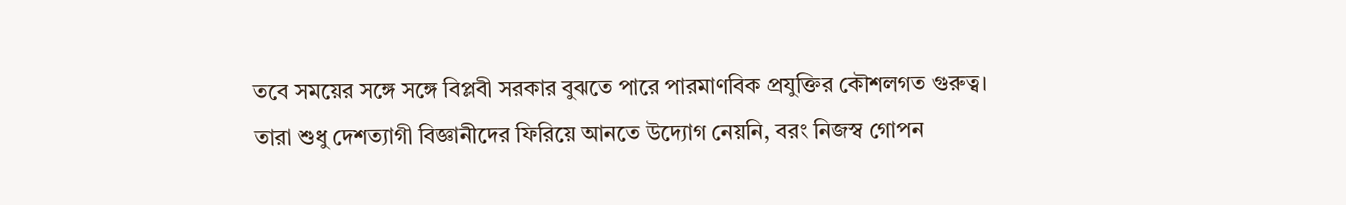তবে সময়ের সঙ্গে সঙ্গে বিপ্লবী সরকার বুঝতে পারে পারমাণবিক প্রযুক্তির কৌশলগত গুরুত্ব। তারা শুধু দেশত্যাগী বিজ্ঞানীদের ফিরিয়ে আনতে উদ্যোগ নেয়নি, বরং নিজস্ব গোপন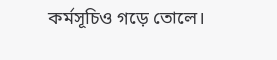কর্মসূচিও গড়ে তোলে।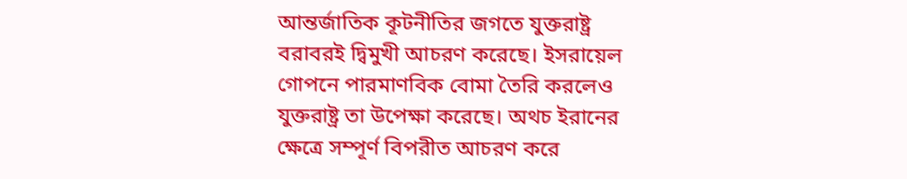আন্তর্জাতিক কূটনীতির জগতে যুক্তরাষ্ট্র বরাবরই দ্বিমুখী আচরণ করেছে। ইসরায়েল গোপনে পারমাণবিক বোমা তৈরি করলেও যুক্তরাষ্ট্র তা উপেক্ষা করেছে। অথচ ইরানের ক্ষেত্রে সম্পূর্ণ বিপরীত আচরণ করে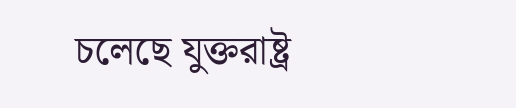চলেছে যুক্তরাষ্ট্র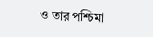ও তার পশ্চিমা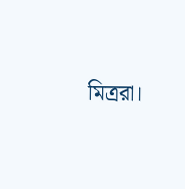মিত্ররা।